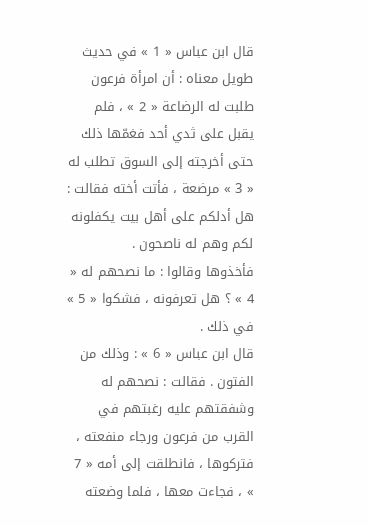قال ابن عباس « 1 » في حديث طويل معناه : أن امرأة فرعون طلبت له الرضاعة « 2 » ، فلم يقبل على ثدي أحد فغمّها ذلك حتى أخرجته إلى السوق تطلب له « 3 » مرضعة ، فأتت أخته فقالت : هل أدلكم على أهل بيت يكفلونه لكم وهم له ناصحون .
فأخذوها وقالوا : ما نصحهم له « 4 » ؟ هل تعرفونه ، فشكوا « 5 » في ذلك .
قال ابن عباس « 6 » : وذلك من الفتون . فقالت : نصحهم له وشفقتهم عليه رغبتهم في القرب من فرعون ورجاء منفعته ، فتركوها ، فانطلقت إلى أمه « 7 » ، فجاءت معها ، فلما وضعته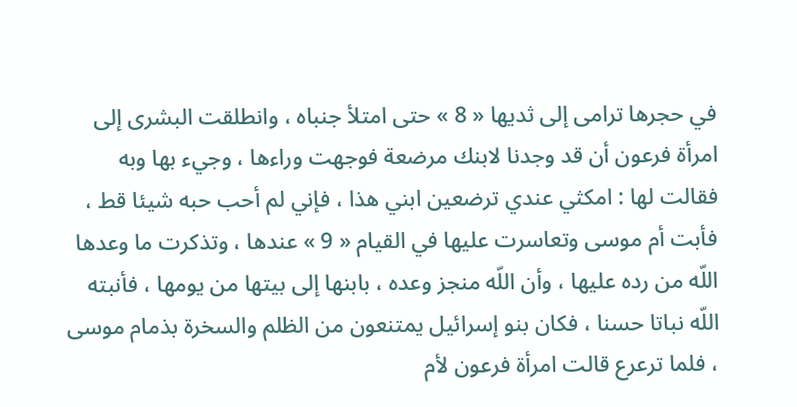في حجرها ترامى إلى ثديها « 8 » حتى امتلأ جنباه ، وانطلقت البشرى إلى امرأة فرعون أن قد وجدنا لابنك مرضعة فوجهت وراءها ، وجيء بها وبه فقالت لها : امكثي عندي ترضعين ابني هذا ، فإني لم أحب حبه شيئا قط ، فأبت أم موسى وتعاسرت عليها في القيام « 9 » عندها ، وتذكرت ما وعدها اللّه من رده عليها ، وأن اللّه منجز وعده ، بابنها إلى بيتها من يومها ، فأنبته اللّه نباتا حسنا ، فكان بنو إسرائيل يمتنعون من الظلم والسخرة بذمام موسى ، فلما ترعرع قالت امرأة فرعون لأم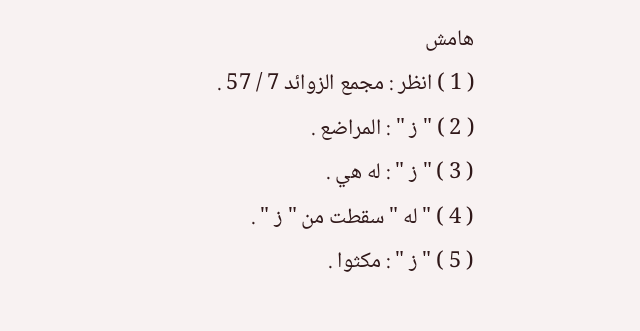هامش
( 1 ) انظر : مجمع الزوائد 7 / 57 .
( 2 ) " ز " : المراضع .
( 3 ) " ز " : له هي .
( 4 ) " له " سقطت من " ز " .
( 5 ) " ز " : مكثوا .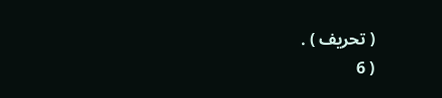( تحريف ) .
( 6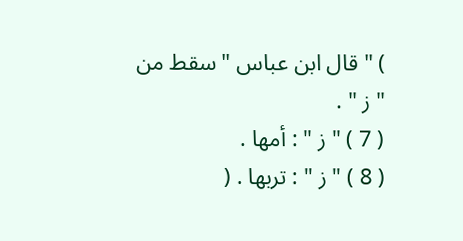) " قال ابن عباس " سقط من " ز " .
( 7 ) " ز " : أمها .
( 8 ) " ز " : تربها . (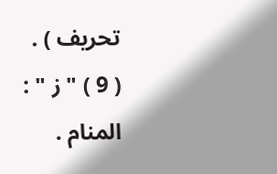تحريف ) .
( 9 ) " ز " : المنام .